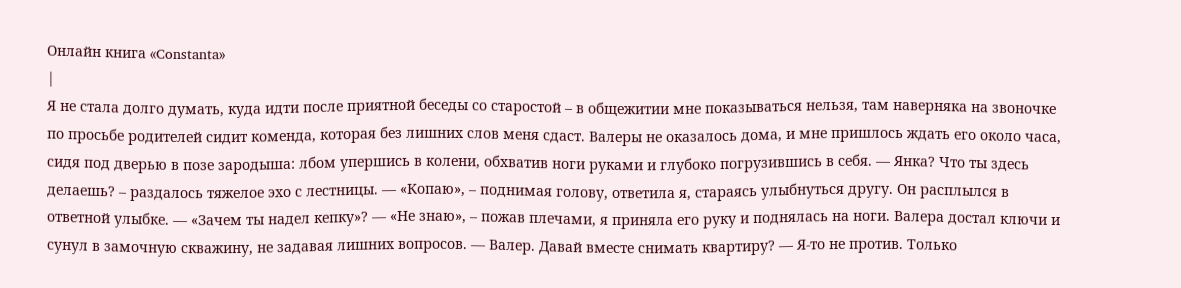Онлайн книга «Constanta»
|
Я не стала долго думать, куда идти после приятной беседы со старостой – в общежитии мне показываться нельзя, там наверняка на звоночке по просьбе родителей сидит коменда, которая без лишних слов меня сдаст. Валеры не оказалось дома, и мне пришлось ждать его около часа, сидя под дверью в позе зародыша: лбом упершись в колени, обхватив ноги руками и глубоко погрузившись в себя. — Янка? Что ты здесь делаешь? – раздалось тяжелое эхо с лестницы. — «Копаю», – поднимая голову, ответила я, стараясь улыбнуться другу. Он расплылся в ответной улыбке. — «Зачем ты надел кепку»? — «Не знаю», – пожав плечами, я приняла его руку и поднялась на ноги. Валера достал ключи и сунул в замочную скважину, не задавая лишних вопросов. — Валер. Давай вместе снимать квартиру? — Я-то не против. Только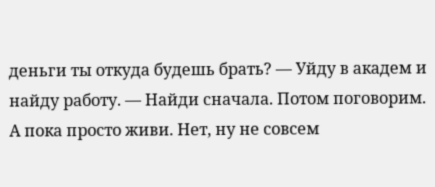деньги ты откуда будешь брать? — Уйду в академ и найду работу. — Найди сначала. Потом поговорим. А пока просто живи. Нет, ну не совсем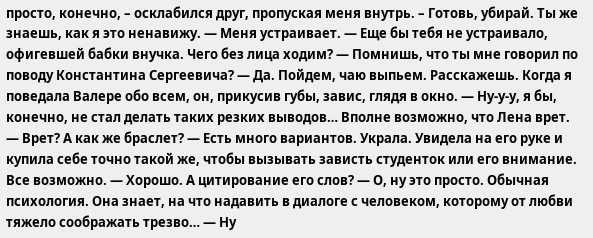просто, конечно, – осклабился друг, пропуская меня внутрь. – Готовь, убирай. Ты же знаешь, как я это ненавижу. — Меня устраивает. — Еще бы тебя не устраивало, офигевшей бабки внучка. Чего без лица ходим? — Помнишь, что ты мне говорил по поводу Константина Сергеевича? — Да. Пойдем, чаю выпьем. Расскажешь. Когда я поведала Валере обо всем, он, прикусив губы, завис, глядя в окно. — Ну-у-у, я бы, конечно, не стал делать таких резких выводов… Вполне возможно, что Лена врет. — Врет? А как же браслет? — Есть много вариантов. Украла. Увидела на его руке и купила себе точно такой же, чтобы вызывать зависть студенток или его внимание. Все возможно. — Хорошо. А цитирование его слов? — О, ну это просто. Обычная психология. Она знает, на что надавить в диалоге с человеком, которому от любви тяжело соображать трезво… — Ну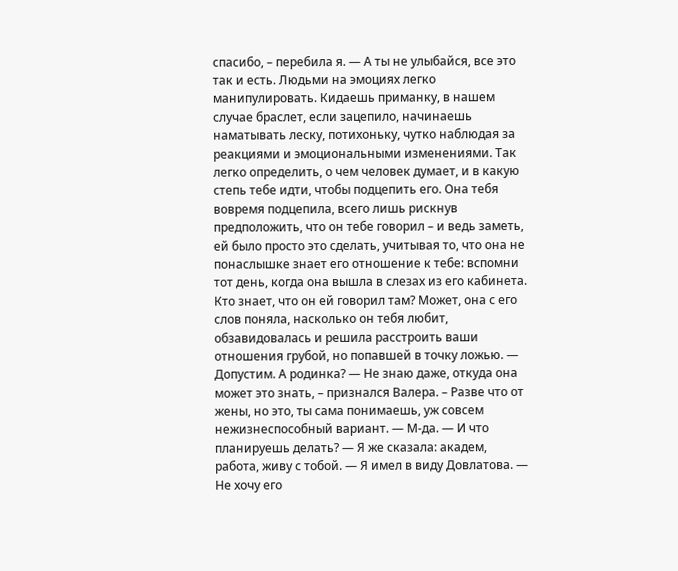спасибо, – перебила я. — А ты не улыбайся, все это так и есть. Людьми на эмоциях легко манипулировать. Кидаешь приманку, в нашем случае браслет, если зацепило, начинаешь наматывать леску, потихоньку, чутко наблюдая за реакциями и эмоциональными изменениями. Так легко определить, о чем человек думает, и в какую степь тебе идти, чтобы подцепить его. Она тебя вовремя подцепила, всего лишь рискнув предположить, что он тебе говорил – и ведь заметь, ей было просто это сделать, учитывая то, что она не понаслышке знает его отношение к тебе: вспомни тот день, когда она вышла в слезах из его кабинета. Кто знает, что он ей говорил там? Может, она с его слов поняла, насколько он тебя любит, обзавидовалась и решила расстроить ваши отношения грубой, но попавшей в точку ложью. — Допустим. А родинка? — Не знаю даже, откуда она может это знать, – признался Валера. – Разве что от жены, но это, ты сама понимаешь, уж совсем нежизнеспособный вариант. — М-да. — И что планируешь делать? — Я же сказала: академ, работа, живу с тобой. — Я имел в виду Довлатова. — Не хочу его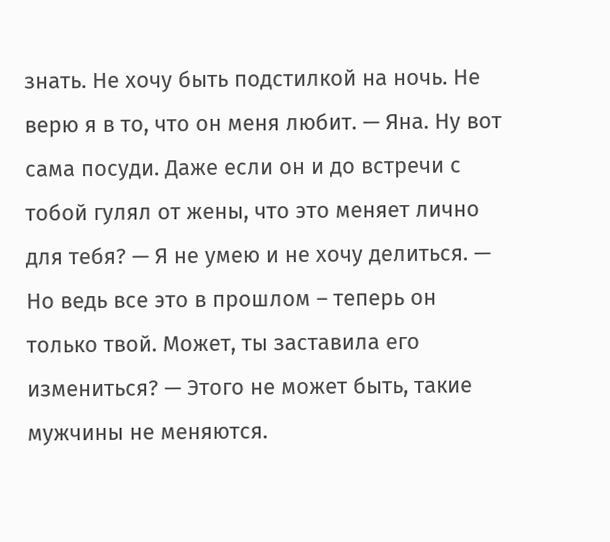знать. Не хочу быть подстилкой на ночь. Не верю я в то, что он меня любит. — Яна. Ну вот сама посуди. Даже если он и до встречи с тобой гулял от жены, что это меняет лично для тебя? — Я не умею и не хочу делиться. — Но ведь все это в прошлом – теперь он только твой. Может, ты заставила его измениться? — Этого не может быть, такие мужчины не меняются.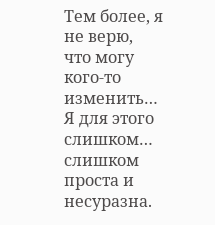Тем более, я не верю, что могу кого-то изменить… Я для этого слишком… слишком проста и несуразна.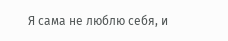Я сама не люблю себя, и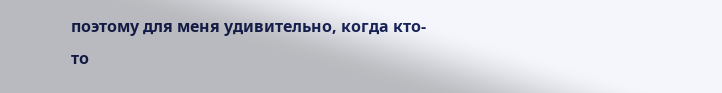поэтому для меня удивительно, когда кто-то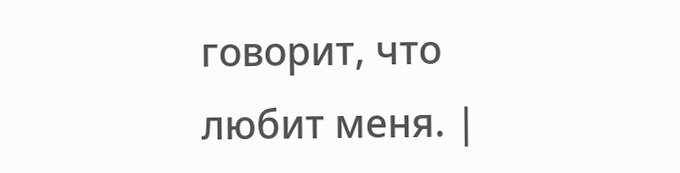говорит, что любит меня. |